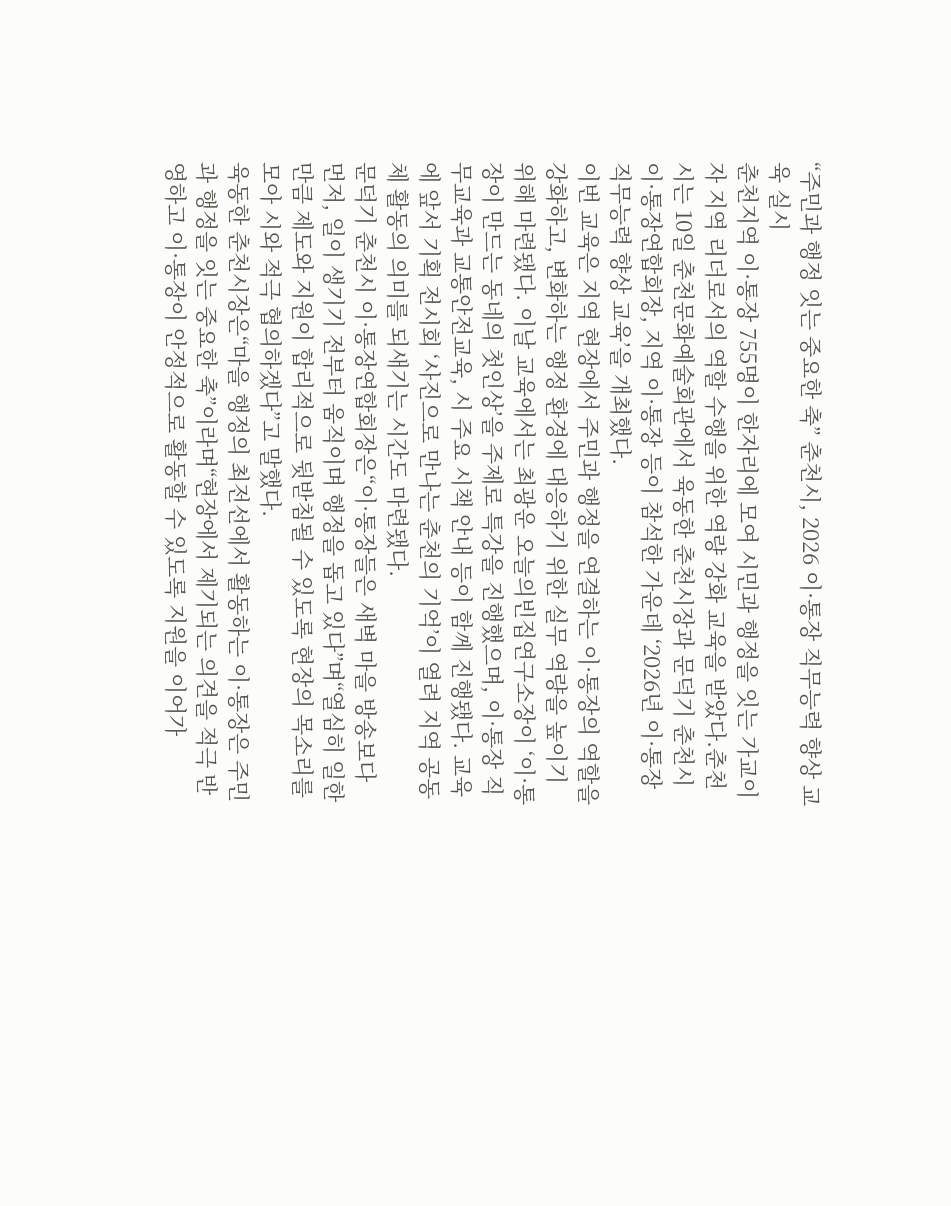“주민과 행정 잇는 중요한 축” 춘천시, 2026 이·통장 직무능력 향상 교육 실시
춘천지역 이·통장 755명이 한자리에 모여 시민과 행정을 잇는 가교이자 지역 리더로서의 역할 수행을 위한 역량 강화 교육을 받았다.춘천시는 10일 춘천문화예술회관에서 육동한 춘천시장과 문덕기 춘천시 이·통장연합회장, 지역 이·통장 등이 참석한 가운데 ‘2026년 이·통장 직무능력 향상 교육’을 개최했다.
이번 교육은 지역 현장에서 주민과 행정을 연결하는 이·통장의 역할을 강화하고, 변화하는 행정 환경에 대응하기 위한 실무 역량을 높이기 위해 마련됐다. 이날 교육에서는 최광운 오늘의빈집연구소장이 ‘이·통장이 만드는 동네의 첫인상’을 주제로 특강을 진행했으며, 이·통장 직무교육과 교통안전교육, 시 주요 시책 안내 등이 함께 진행됐다. 교육에 앞서 기획 전시회 ‘사진으로 만나는 춘천의 기억’이 열려 지역 공동체 활동의 의미를 되새기는 시간도 마련됐다.
문덕기 춘천시 이·통장연합회장은“이·통장들은 새벽 마을 방송보다 먼저, 일이 생기기 전부터 움직이며 행정을 돕고 있다”며“열심히 일한 만큼 제도와 지원이 합리적으로 뒷받침될 수 있도록 현장의 목소리를 모아 시와 적극 협의하겠다”고 말했다.
육동한 춘천시장은“마을 행정의 최전선에서 활동하는 이·통장은 주민과 행정을 잇는 중요한 축”이라며“현장에서 제기되는 의견을 적극 반영하고 이·통장이 안정적으로 활동할 수 있도록 지원을 이어가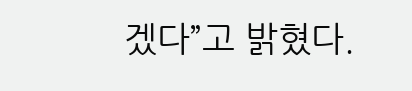겠다”고 밝혔다.